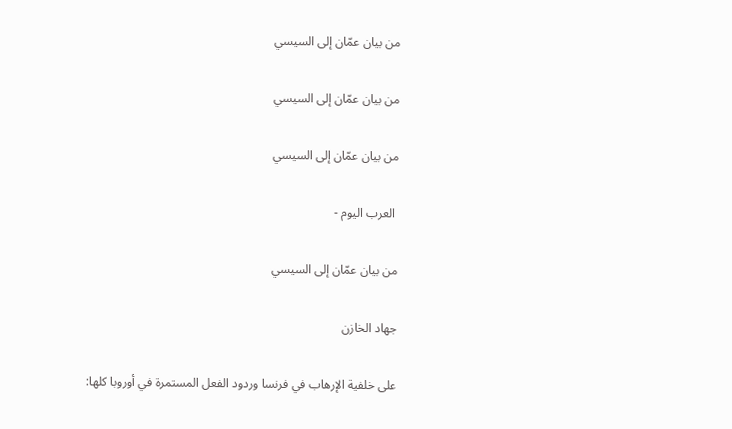من بيان عمّان إلى السيسي

من بيان عمّان إلى السيسي

من بيان عمّان إلى السيسي

 العرب اليوم -

من بيان عمّان إلى السيسي

جهاد الخازن

على خلفية الإرهاب في فرنسا وردود الفعل المستمرة في أوروبا كلها: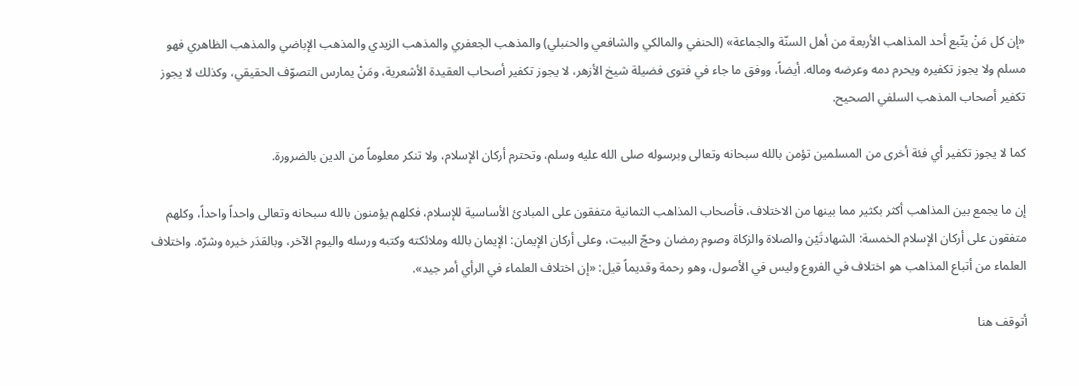«إن كل مَنْ يتّبع أحد المذاهب الأربعة من أهل السنّة والجماعة» (الحنفي والمالكي والشافعي والحنبلي) والمذهب الجعفري والمذهب الزيدي والمذهب الإباضي والمذهب الظاهري فهو مسلم ولا يجوز تكفيره ويحرم دمه وعرضه وماله. أيضاً، ووفق ما جاء في فتوى فضيلة شيخ الأزهر، لا يجوز تكفير أصحاب العقيدة الأشعرية، ومَنْ يمارس التصوّف الحقيقي، وكذلك لا يجوز تكفير أصحاب المذهب السلفي الصحيح.

كما لا يجوز تكفير أي فئة أخرى من المسلمين تؤمن بالله سبحانه وتعالى وبرسوله صلى الله عليه وسلم، وتحترم أركان الإسلام، ولا تنكر معلوماً من الدين بالضرورة.

إن ما يجمع بين المذاهب أكثر بكثير مما بينها من الاختلاف، فأصحاب المذاهب الثمانية متفقون على المبادئ الأساسية للإسلام، فكلهم يؤمنون بالله سبحانه وتعالى واحداً واحداً، وكلهم متفقون على أركان الإسلام الخمسة: الشهادتَيْن والصلاة والزكاة وصوم رمضان وحجّ البيت، وعلى أركان الإيمان: الإيمان بالله وملائكته وكتبه ورسله واليوم الآخر، وبالقدَر خيره وشرّه. واختلاف العلماء من أتباع المذاهب هو اختلاف في الفروع وليس في الأصول، وهو رحمة وقديماً قيل: «إن اختلاف العلماء في الرأي أمر جيد».

أتوقف هنا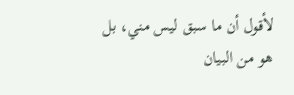لأقول أن ما سبق ليس مني، بل هو من البيان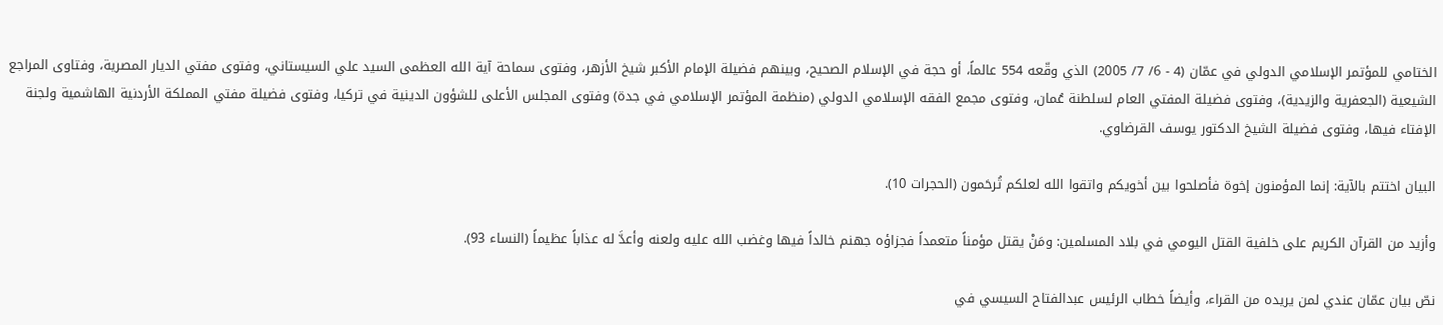الختامي للمؤتمر الإسلامي الدولي في عمّان (4 - 6/ 7/ 2005) الذي وقّعه 554 عالماً، أو حجة في الإسلام الصحيح، وبينهم فضيلة الإمام الأكبر شيخ الأزهر، وفتوى سماحة آية الله العظمى السيد علي السيستاني، وفتوى مفتي الديار المصرية، وفتاوى المراجع الشيعية (الجعفرية والزيدية)، وفتوى فضيلة المفتي العام لسلطنة عُمان، وفتوى مجمع الفقه الإسلامي الدولي (منظمة المؤتمر الإسلامي في جدة) وفتوى المجلس الأعلى للشؤون الدينية في تركيا، وفتوى فضيلة مفتي المملكة الأردنية الهاشمية ولجنة الإفتاء فيها، وفتوى فضيلة الشيخ الدكتور يوسف القرضاوي.

البيان اختتم بالآية: إنما المؤمنون إخوة فأصلحوا بين أخويكم واتقوا الله لعلكم تُرحَمون (الحجرات 10).

وأزيد من القرآن الكريم على خلفية القتل اليومي في بلاد المسلمين: ومَنْ يقتل مؤمناً متعمداً فجزاؤه جهنم خالداً فيها وغضب الله عليه ولعنه وأعدَّ له عذاباً عظيماً (النساء 93).

نصّ بيان عمّان عندي لمن يريده من القراء، وأيضاً خطاب الرئيس عبدالفتاح السيسي في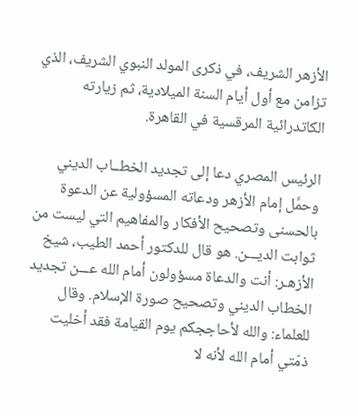الأزهر الشريف، في ذكرى المولد النبوي الشريف، الذي تزامن مع أول أيام السنة الميلادية، ثم زيارته الكاتدرائية المرقسية في القاهرة.

الرئيس المصري دعا إلى تجديد الخطــاب الديني وحمَّل إمام الأزهر ودعاته المسؤولية عن الدعوة بالحسنى وتصحيح الأفكار والمفاهيم التي ليست من ثوابت الديـــن. هو قال للدكتور أحمد الطيب، شيخ الأزهـر: أنت والدعاة مسؤولون أمام الله عـــن تجديد الخطاب الديني وتصحيح صورة الإسلام. وقال للعلماء: والله لأحاججكم يوم القيامة فقد أخليت ذمّتي أمام الله لأنه لا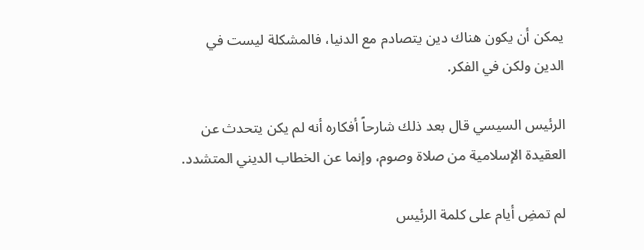يمكن أن يكون هناك دين يتصادم مع الدنيا، فالمشكلة ليست في الدين ولكن في الفكر.

الرئيس السيسي قال بعد ذلك شارحاً أفكاره أنه لم يكن يتحدث عن العقيدة الإسلامية من صلاة وصوم، وإنما عن الخطاب الديني المتشدد.

لم تمضِ أيام على كلمة الرئيس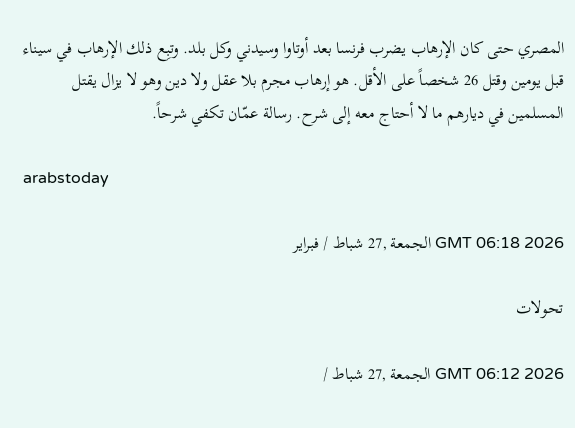المصري حتى كان الإرهاب يضرب فرنسا بعد أوتاوا وسيدني وكل بلد. وتبِع ذلك الإرهاب في سيناء قبل يومين وقتل 26 شخصاً على الأقل. هو إرهاب مجرم بلا عقل ولا دين وهو لا يزال يقتل المسلمين في ديارهم ما لا أحتاج معه إلى شرح. رسالة عمّان تكفي شرحاً.

arabstoday

GMT 06:18 2026 الجمعة ,27 شباط / فبراير

تحولات

GMT 06:12 2026 الجمعة ,27 شباط /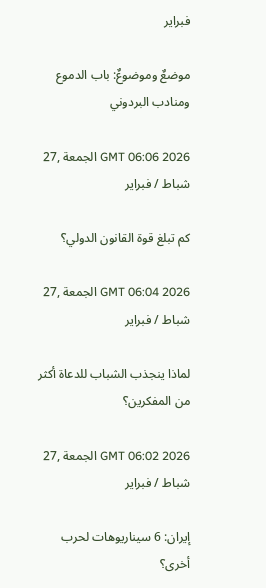فبراير

موضعٌ وموضوعٌ: باب الدموع ومنادب البردوني

GMT 06:06 2026 الجمعة ,27 شباط / فبراير

كم تبلغ قوة القانون الدولي؟

GMT 06:04 2026 الجمعة ,27 شباط / فبراير

لماذا ينجذب الشباب للدعاة أكثر من المفكرين؟

GMT 06:02 2026 الجمعة ,27 شباط / فبراير

إيران: 6 سيناريوهات لحرب أخرى؟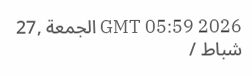GMT 05:59 2026 الجمعة ,27 شباط /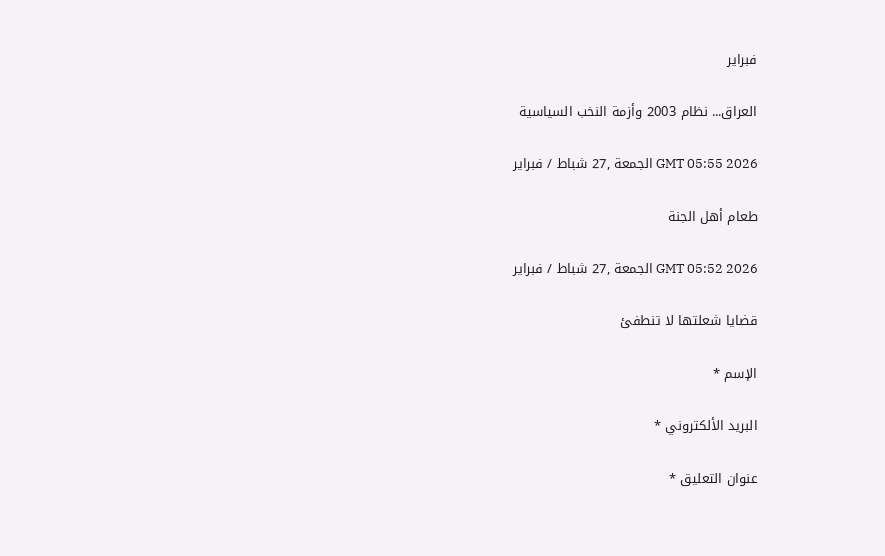فبراير

العراق... نظام 2003 وأزمة النخب السياسية

GMT 05:55 2026 الجمعة ,27 شباط / فبراير

طعام أهل الجنة

GMT 05:52 2026 الجمعة ,27 شباط / فبراير

قضايا شعلتها لا تنطفئ

الإسم *

البريد الألكتروني *

عنوان التعليق *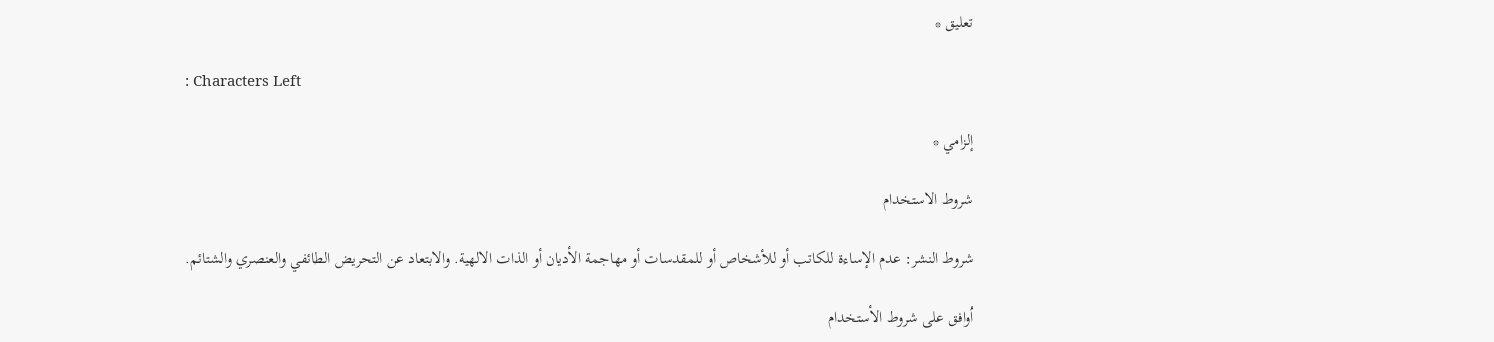تعليق *

: Characters Left

إلزامي *

شروط الاستخدام

شروط النشر: عدم الإساءة للكاتب أو للأشخاص أو للمقدسات أو مهاجمة الأديان أو الذات الالهية. والابتعاد عن التحريض الطائفي والعنصري والشتائم.

اُوافق على شروط الأستخدام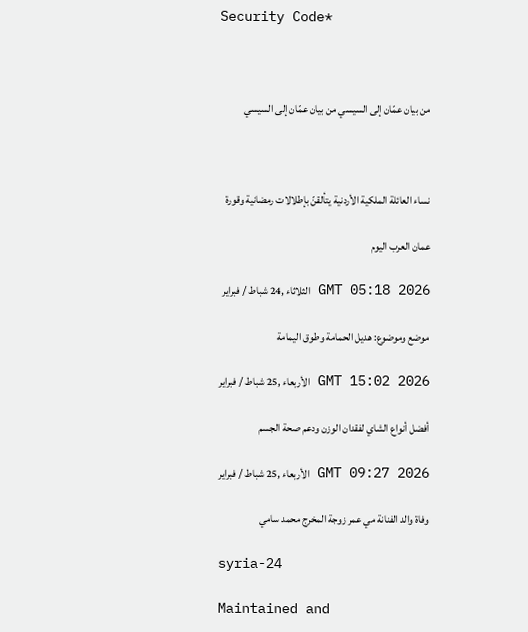Security Code*



من بيان عمّان إلى السيسي من بيان عمّان إلى السيسي



نساء العائلة الملكية الأردنية يتألقنّ بإطلالات رمضانية وقورة

عمان العرب اليوم

GMT 05:18 2026 الثلاثاء ,24 شباط / فبراير

موضع وموضوع: هديل الحمامة وطوق اليمامة

GMT 15:02 2026 الأربعاء ,25 شباط / فبراير

أفضل أنواع الشاي لفقدان الوزن ودعم صحة الجسم

GMT 09:27 2026 الأربعاء ,25 شباط / فبراير

وفاة والد الفنانة مي عمر زوجة المخرج محمد سامي

syria-24

Maintained and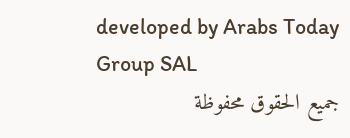developed by Arabs Today Group SAL
جميع الحقوق محفوظة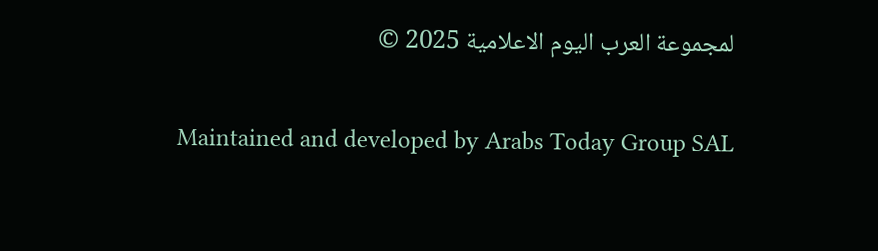لمجموعة العرب اليوم الاعلامية 2025 ©

Maintained and developed by Arabs Today Group SAL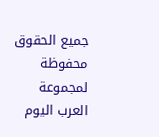جميع الحقوق محفوظة لمجموعة العرب اليوم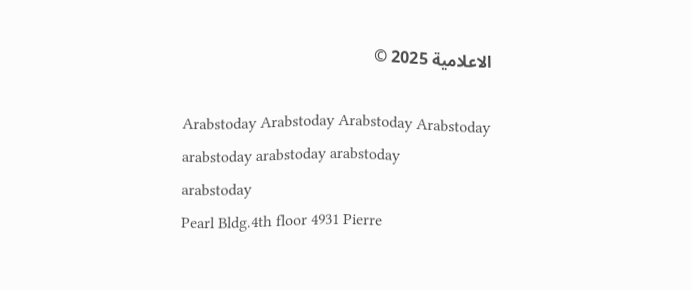الاعلامية 2025 ©

Arabstoday Arabstoday Arabstoday Arabstoday
arabstoday arabstoday arabstoday
arabstoday
Pearl Bldg.4th floor 4931 Pierre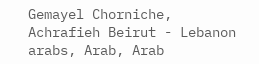Gemayel Chorniche, Achrafieh Beirut - Lebanon
arabs, Arab, Arab